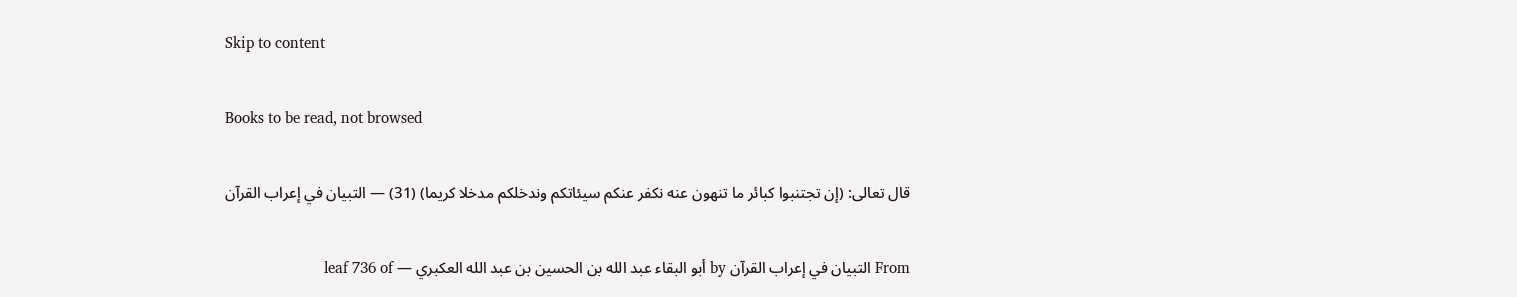Skip to content

Books to be read, not browsed

قال تعالى: (إن تجتنبوا كبائر ما تنهون عنه نكفر عنكم سيئاتكم وندخلكم مدخلا كريما) (31) — التبيان في إعراب القرآن

From التبيان في إعراب القرآن by أبو البقاء عبد الله بن الحسين بن عبد الله العكبري — leaf 736 of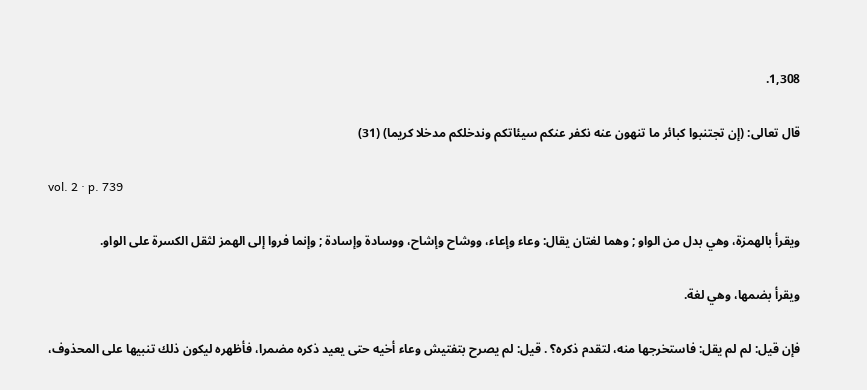1,308.

قال تعالى: (إن تجتنبوا كبائر ما تنهون عنه نكفر عنكم سيئاتكم وندخلكم مدخلا كريما) (31)

vol. 2 · p. 739

ويقرأ بالهمزة، وهي بدل من الواو ; وهما لغتان يقال: وعاء وإعاء، ووشاح وإشاح، ووسادة وإسادة ; وإنما فروا إلى الهمز لثقل الكسرة على الواو.

ويقرأ بضمها، وهي لغة.

فإن قيل: لم لم يقل: فاستخرجها منه، لتقدم ذكره؟ . قيل: لم يصرح بتفتيش وعاء أخيه حتى يعيد ذكره مضمرا، فأظهره ليكون ذلك تنبيها على المحذوف،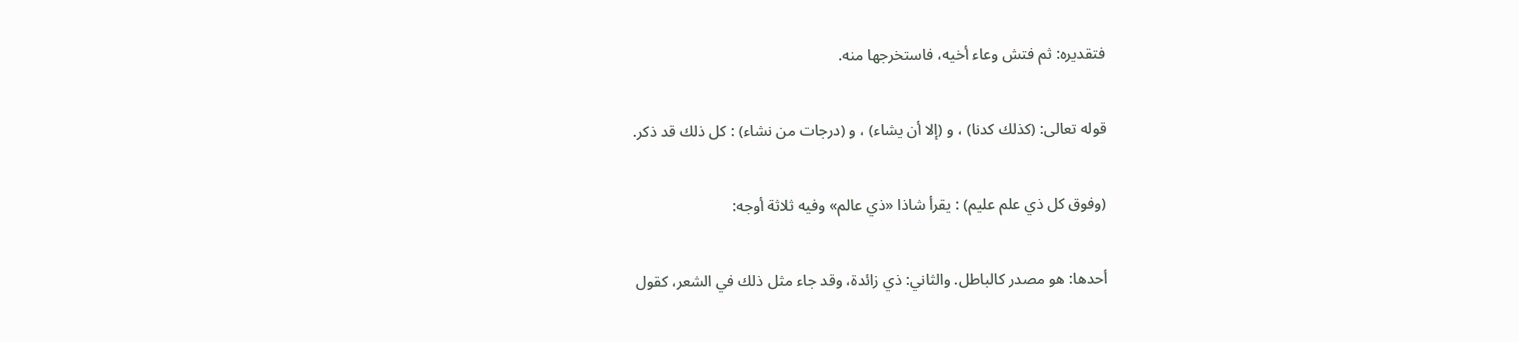فتقديره: ثم فتش وعاء أخيه، فاستخرجها منه.

قوله تعالى: (كذلك كدنا) ، و (إلا أن يشاء) ، و (درجات من نشاء) : كل ذلك قد ذكر.

(وفوق كل ذي علم عليم) : يقرأ شاذا «ذي عالم» وفيه ثلاثة أوجه:

أحدها: هو مصدر كالباطل. والثاني: ذي زائدة، وقد جاء مثل ذلك في الشعر، كقول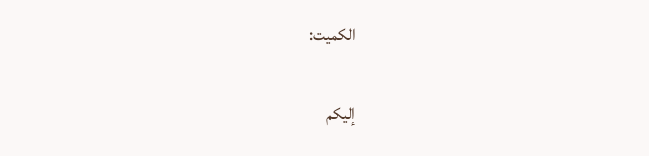الكميت:

إليكم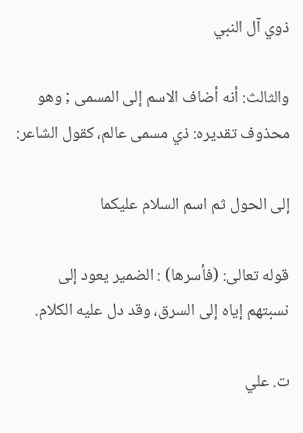ذوي آل النبي

والثالث: أنه أضاف الاسم إلى المسمى ; وهو محذوف تقديره: ذي مسمى عالم، كقول الشاعر:

إلى الحول ثم اسم السلام عليكما

قوله تعالى: (فأسرها) : الضمير يعود إلى نسبتهم إياه إلى السرق، وقد دل عليه الكلام.

ت. علي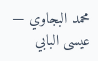محمد البجاوي — عيسى البابي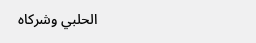الحلبي وشركاه